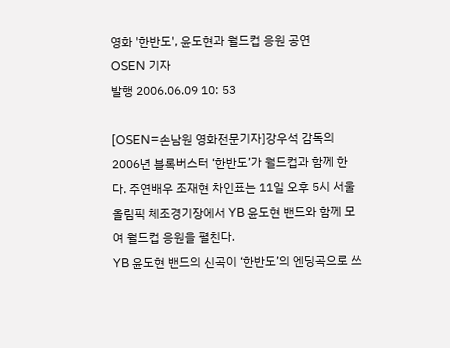영화 '한반도', 윤도현과 월드컵 응원 공연
OSEN 기자
발행 2006.06.09 10: 53

[OSEN=손남원 영화전문기자]강우석 감독의 2006년 블록버스터 ‘한반도’가 월드컵과 함께 한다. 주연배우 조재현 차인표는 11일 오후 5시 서울 올림픽 체조경기장에서 YB 윤도현 밴드와 함께 모여 월드컵 응원을 펼친다.
YB 윤도현 밴드의 신곡이 ‘한반도’의 엔딩곡으로 쓰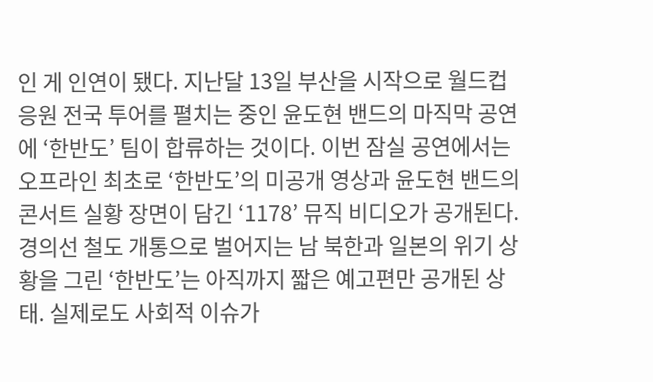인 게 인연이 됐다. 지난달 13일 부산을 시작으로 월드컵 응원 전국 투어를 펼치는 중인 윤도현 밴드의 마직막 공연에 ‘한반도’ 팀이 합류하는 것이다. 이번 잠실 공연에서는 오프라인 최초로 ‘한반도’의 미공개 영상과 윤도현 밴드의 콘서트 실황 장면이 담긴 ‘1178’ 뮤직 비디오가 공개된다.
경의선 철도 개통으로 벌어지는 남 북한과 일본의 위기 상황을 그린 ‘한반도’는 아직까지 짧은 예고편만 공개된 상태. 실제로도 사회적 이슈가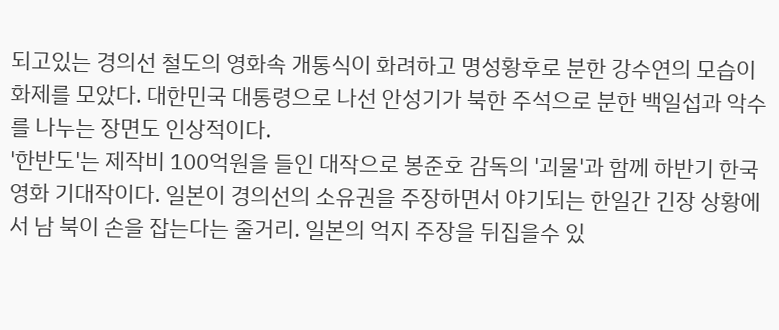되고있는 경의선 철도의 영화속 개통식이 화려하고 명성황후로 분한 강수연의 모습이 화제를 모았다. 대한민국 대통령으로 나선 안성기가 북한 주석으로 분한 백일섭과 악수를 나누는 장면도 인상적이다.
'한반도'는 제작비 100억원을 들인 대작으로 봉준호 감독의 '괴물'과 함께 하반기 한국영화 기대작이다. 일본이 경의선의 소유권을 주장하면서 야기되는 한일간 긴장 상황에서 남 북이 손을 잡는다는 줄거리. 일본의 억지 주장을 뒤집을수 있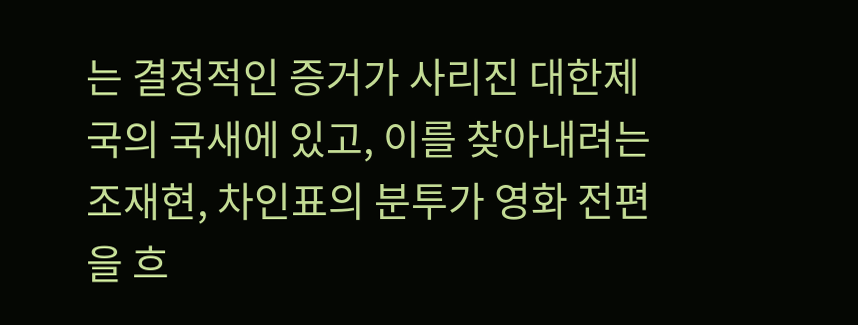는 결정적인 증거가 사리진 대한제국의 국새에 있고, 이를 찾아내려는 조재현, 차인표의 분투가 영화 전편을 흐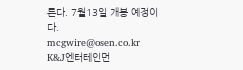른다. 7월13일 개봉 예정이다.
mcgwire@osen.co.kr
K&J엔터테인먼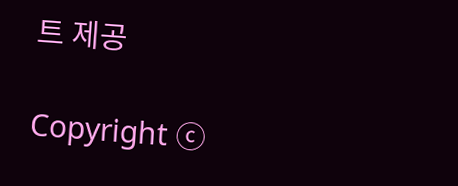트 제공

Copyright ⓒ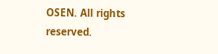OSEN. All rights reserved.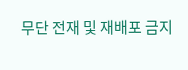무단 전재 및 재배포 금지